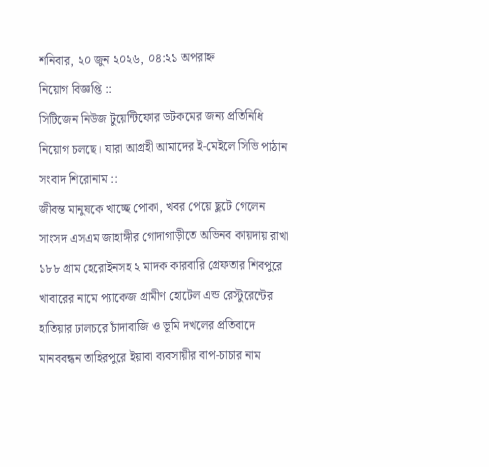শনিবার, ২০ জুন ২০২৬, ০৪:২১ অপরাহ্ন
নিয়োগ বিজ্ঞপ্তি ::
সিটিজেন নিউজ টুয়েন্টিফোর ডটকমের জন্য প্রতিনিধি নিয়োগ চলছে। যারা আগ্রহী আমাদের ই-মেইলে সিভি পাঠান
সংবাদ শিরোনাম ::
জীবন্ত মানুষকে খাচ্ছে পোকা, খবর পেয়ে ছুটে গেলেন সাংসদ এসএম জাহাঙ্গীর গোদাগাড়ীতে অভিনব কায়দায় রাখা ১৮৮ গ্রাম হেরোইনসহ ২ মাদক কারবারি গ্রেফতার শিবপুরে খাবারের নামে প্যাকেজ গ্রামীণ হোটেল এন্ড রেস্টুরেন্টের হাতিয়ার ঢালচরে চাঁদাবাজি ও ভূমি দখলের প্রতিবাদে মানববন্ধন তাহিরপুরে ইয়াবা ব্যবসায়ীর বাপ-চাচার নাম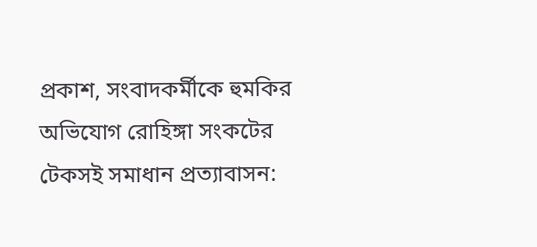প্রকাশ, সংবাদকর্মীকে হুমকির অভিযোগ রোহিঙ্গা সংকটের টেকসই সমাধান প্রত্যাবাসন: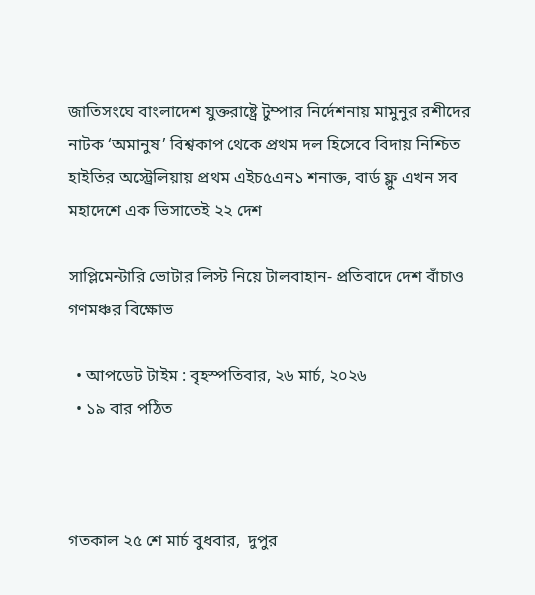জাতিসংঘে বাংলাদেশ যুক্তরাষ্ট্রে টুম্পার নির্দেশনায় মামুনুর রশীদের নাটক ‘অমানুষ’ বিশ্বকাপ থেকে প্রথম দল হিসেবে বিদায় নিশ্চিত হাইতির অস্ট্রেলিয়ায় প্রথম এইচ৫এন১ শনাক্ত, বার্ড ফ্লু এখন সব মহাদেশে এক ভিসাতেই ২২ দেশ

সাপ্লিমেন্টারি ভোটার লিস্ট নিয়ে টালবাহান- প্রতিবাদে দেশ বাঁচাও গণমঞ্চর বিক্ষোভ

  • আপডেট টাইম : বৃহস্পতিবার, ২৬ মার্চ, ২০২৬
  • ১৯ বার পঠিত



গতকাল ২৫ শে মার্চ বুধবার,  দুপুর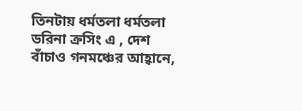তিনটায় ধর্মতলা ধর্মতলা ডরিনা ক্রসিং এ , দেশ বাঁচাও গনমঞ্চের আহ্বানে,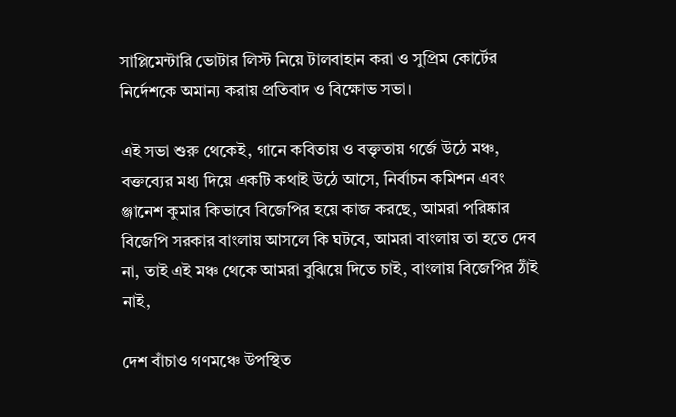সাপ্লিমেন্টারি ভোটার লিস্ট নিয়ে টালবাহান করা ও সুপ্রিম কোর্টের নির্দেশকে অমান্য করায় প্রতিবাদ ও বিক্ষোভ সভা।

এই সভা শুরু থেকেই, গানে কবিতায় ও বক্তৃতায় গর্জে উঠে মঞ্চ, বক্তব্যের মধ্য দিয়ে একটি কথাই উঠে আসে, নির্বাচন কমিশন এবং ঞ্জানেশ কুমার কিভাবে বিজেপির হয়ে কাজ করছে, আমরা পরিষ্কার বিজেপি সরকার বাংলায় আসলে কি ঘটবে, আমরা বাংলায় তা হতে দেব না, তাই এই মঞ্চ থেকে আমরা বুঝিয়ে দিতে চাই, বাংলায় বিজেপির ঠাঁই নাই,

দেশ বাঁচাও গণমঞ্চে উপস্থিত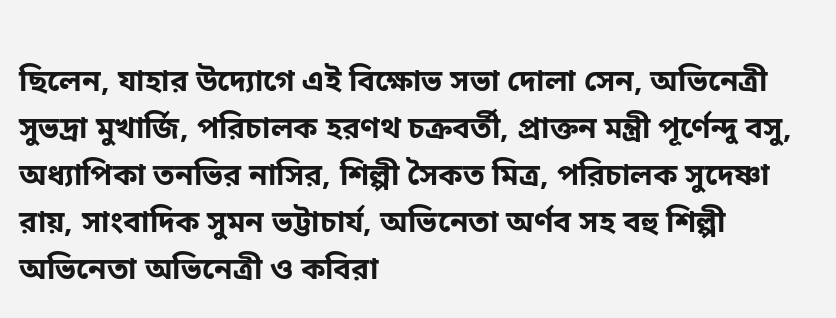ছিলেন, যাহার উদ্যোগে এই বিক্ষোভ সভা দোলা সেন, অভিনেত্রী সুভদ্রা মুখার্জি, পরিচালক হরণথ চক্রবর্তী, প্রাক্তন মন্ত্রী পূর্ণেন্দু বসু, অধ্যাপিকা তনভির নাসির, শিল্পী সৈকত মিত্র, পরিচালক সুদেষ্ণা রায়, সাংবাদিক সুমন ভট্টাচার্য, অভিনেতা অর্ণব সহ বহু শিল্পী অভিনেতা অভিনেত্রী ও কবিরা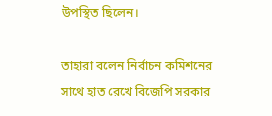উপস্থিত ছিলেন।

তাহারা বলেন নির্বাচন কমিশনের সাথে হাত রেখে বিজেপি সরকার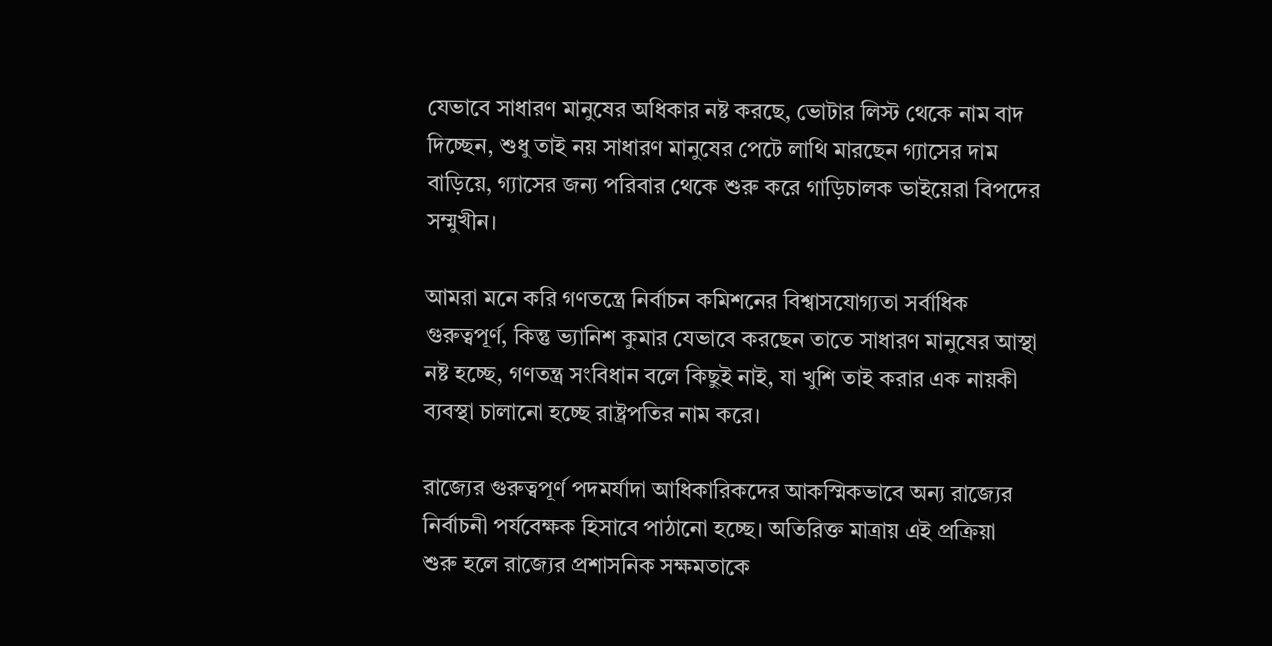যেভাবে সাধারণ মানুষের অধিকার নষ্ট করছে, ভোটার লিস্ট থেকে নাম বাদ দিচ্ছেন, শুধু তাই নয় সাধারণ মানুষের পেটে লাথি মারছেন গ্যাসের দাম বাড়িয়ে, গ্যাসের জন্য পরিবার থেকে শুরু করে গাড়িচালক ভাইয়েরা বিপদের সম্মুখীন।

আমরা মনে করি গণতন্ত্রে নির্বাচন কমিশনের বিশ্বাসযোগ্যতা সর্বাধিক গুরুত্বপূর্ণ, কিন্তু ভ্যানিশ কুমার যেভাবে করছেন তাতে সাধারণ মানুষের আস্থা নষ্ট হচ্ছে, গণতন্ত্র সংবিধান বলে কিছুই নাই, যা খুশি তাই করার এক নায়কী ব্যবস্থা চালানো হচ্ছে রাষ্ট্রপতির নাম করে।

রাজ্যের গুরুত্বপূর্ণ পদমর্যাদা আধিকারিকদের আকস্মিকভাবে অন্য রাজ্যের নির্বাচনী পর্যবেক্ষক হিসাবে পাঠানো হচ্ছে। অতিরিক্ত মাত্রায় এই প্রক্রিয়া শুরু হলে রাজ্যের প্রশাসনিক সক্ষমতাকে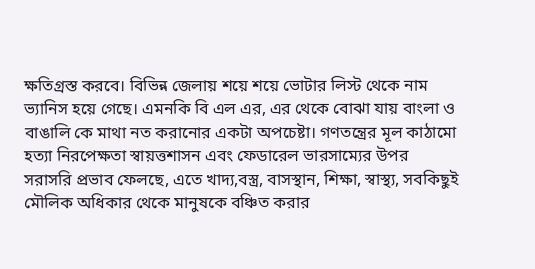ক্ষতিগ্রস্ত করবে। বিভিন্ন জেলায় শয়ে শয়ে ভোটার লিস্ট থেকে নাম ভ্যানিস হয়ে গেছে। এমনকি বি এল এর, এর থেকে বোঝা যায় বাংলা ও বাঙালি কে মাথা নত করানোর একটা অপচেষ্টা। গণতন্ত্রের মূল কাঠামো হত্যা নিরপেক্ষতা স্বায়ত্তশাসন এবং ফেডারেল ভারসাম্যের উপর সরাসরি প্রভাব ফেলছে, এতে খাদ্য,বস্ত্র, বাসস্থান, শিক্ষা, স্বাস্থ্য, সবকিছুই মৌলিক অধিকার থেকে মানুষকে বঞ্চিত করার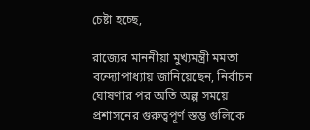চেষ্টা হচ্ছে,

রাজ্যের মাননীয়া মুখ্যমন্ত্রী মমতা বন্দ্যোপাধ্যায় জানিয়েছেন, নির্বাচন ঘোষণার পর অতি অল্প সময়ে প্রশাসনের গুরুত্বপূর্ণ স্তম্ভ গুলিকে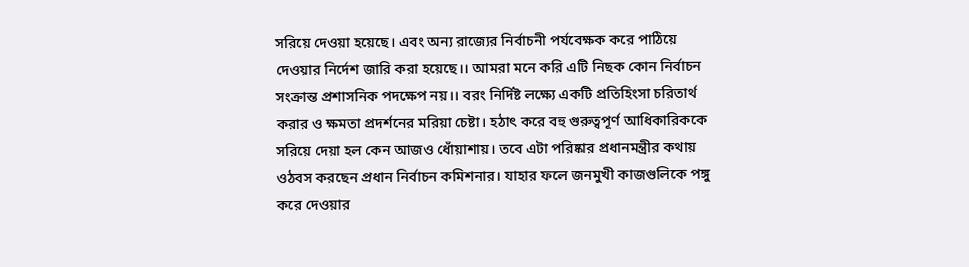সরিয়ে দেওয়া হয়েছে। এবং অন্য রাজ্যের নির্বাচনী পর্যবেক্ষক করে পাঠিয়ে দেওয়ার নির্দেশ জারি করা হয়েছে।। আমরা মনে করি এটি নিছক কোন নির্বাচন সংক্রান্ত প্রশাসনিক পদক্ষেপ নয়।। বরং নির্দিষ্ট লক্ষ্যে একটি প্রতিহিংসা চরিতার্থ করার ও ক্ষমতা প্রদর্শনের মরিয়া চেষ্টা। হঠাৎ করে বহু গুরুত্বপূর্ণ আধিকারিককে সরিয়ে দেয়া হল কেন আজও ধোঁয়াশায়। তবে এটা পরিষ্কার প্রধানমন্ত্রীর কথায় ওঠবস করছেন প্রধান নির্বাচন কমিশনার। যাহার ফলে জনমুখী কাজগুলিকে পঙ্গু করে দেওয়ার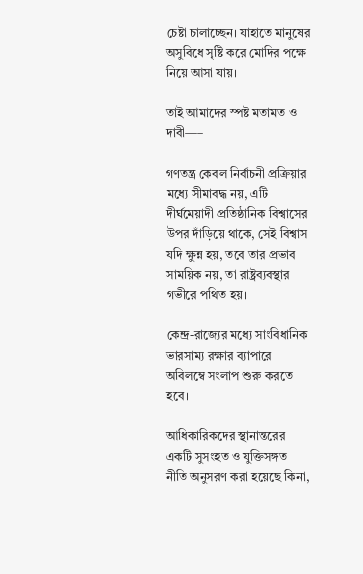চেষ্টা চালাচ্ছেন। যাহাতে মানুষের অসুবিধে সৃষ্টি করে মোদির পক্ষে নিয়ে আসা যায়।

তাই আমাদের স্পষ্ট মতামত ও দাবী—–

গণতন্ত্র কেবল নির্বাচনী প্রক্রিয়ার মধ্যে সীমাবদ্ধ নয়, এটি দীর্ঘমেয়াদী প্রতিষ্ঠানিক বিশ্বাসের উপর দাঁড়িয়ে থাকে, সেই বিশ্বাস যদি ক্ষুন্ন হয়, তবে তার প্রভাব সাময়িক নয়, তা রাষ্ট্রব্যবস্থার গভীরে পথিত হয়।

কেন্দ্র-রাজ্যের মধ্যে সাংবিধানিক ভারসাম্য রক্ষার ব্যাপারে অবিলম্বে সংলাপ শুরু করতে হবে।

আধিকারিকদের স্থানান্তরের একটি সুসংহত ও যুক্তিসঙ্গত নীতি অনুসরণ করা হয়েছে কিনা,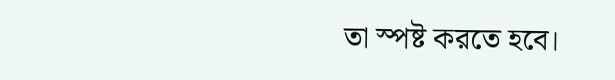তা স্পষ্ট করতে হবে।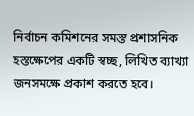নির্বাচন কমিশনের সমস্ত প্রশাসনিক হস্তক্ষেপের একটি স্বচ্ছ, লিখিত ব্যাখ্যা জনসমক্ষে প্রকাশ করতে হবে।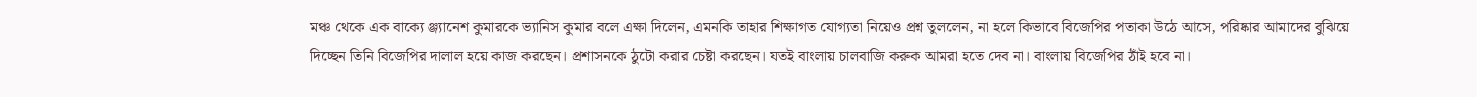মঞ্চ থেকে এক বাক্যে ঞ্জ্যানেশ কুমারকে ভ্যানিস কুমার বলে এক্ষা দিলেন, এমনকি তাহার শিক্ষাগত যোগ্যতা নিয়েও প্রশ্ন তুললেন, না হলে কিভাবে বিজেপির পতাকা উঠে আসে, পরিষ্কার আমাদের বুঝিয়ে দিচ্ছেন তিনি বিজেপির দালাল হয়ে কাজ করছেন। প্রশাসনকে ঠুটো করার চেষ্টা করছেন। যতই বাংলায় চালবাজি করুক আমরা হতে দেব না। বাংলায় বিজেপির ঠাঁই হবে না।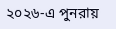২০২৬-এ পুনরায়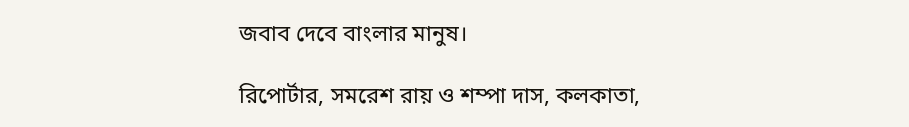জবাব দেবে বাংলার মানুষ।

রিপোর্টার, সমরেশ রায় ও শম্পা দাস, কলকাতা,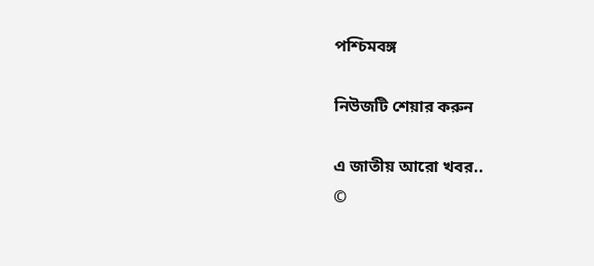পশ্চিমবঙ্গ

নিউজটি শেয়ার করুন

এ জাতীয় আরো খবর..
©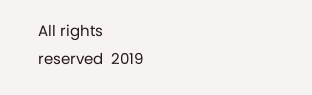All rights reserved  2019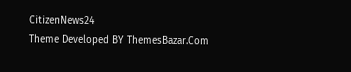CitizenNews24
Theme Developed BY ThemesBazar.Com